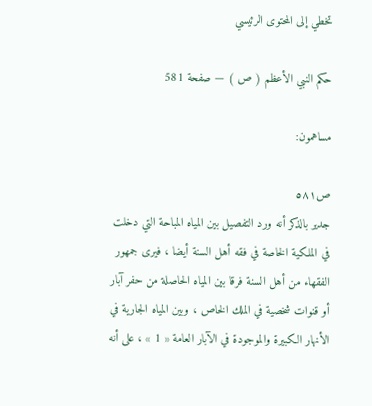تخطي إلى المحتوى الرئيسي

حكم النبي الأعظم ( ص ) — صفحة 581

مساهمون:

ص٥٨١
جدير بالذكر أنه ورد التفصيل بين المياه المباحة التي دخلت في الملكية الخاصة في فقه أهل السنة أيضا ، فيرى جمهور الفقهاء من أهل السنة فرقا بين المياه الحاصلة من حفر آبار أو قنوات شخصية في الملك الخاص ، وبين المياه الجارية في الأنهار الكبيرة والموجودة في الآبار العامة « 1 » ، على أنه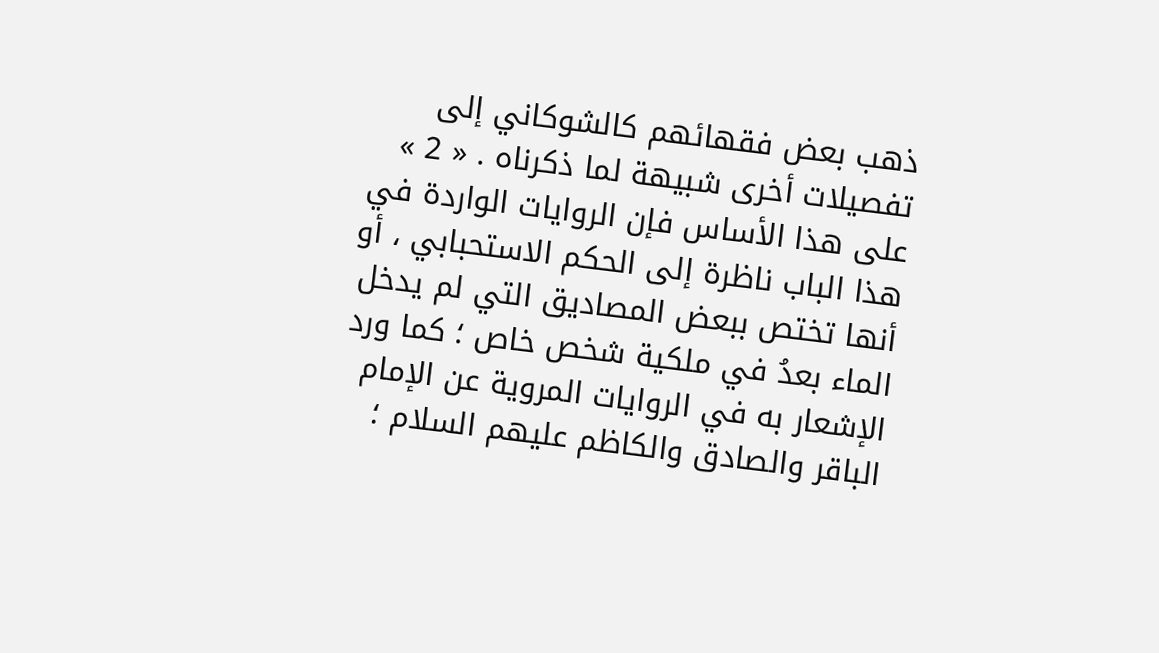ذهب بعض فقهائهم كالشوكاني إلى تفصيلات أخرى شبيهة لما ذكرناه . « 2 » على هذا الأساس فإن الروايات الواردة في هذا الباب ناظرة إلى الحكم الاستحبابي ، أو أنها تختص ببعض المصاديق التي لم يدخل الماء بعدُ في ملكية شخص خاص ؛ كما ورد الإشعار به في الروايات المروية عن الإمام الباقر والصادق والكاظم عليهم السلام ؛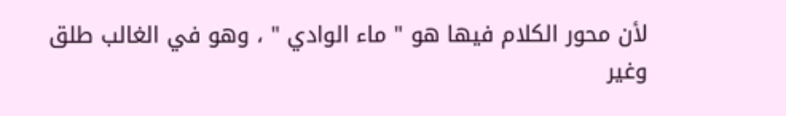لأن محور الكلام فيها هو " ماء الوادي " ، وهو في الغالب طلق وغير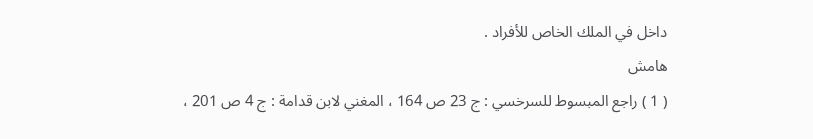داخل في الملك الخاص للأفراد .
هامش
( 1 ) راجع المبسوط للسرخسي : ج 23 ص 164 ، المغني لابن قدامة : ج 4 ص 201 ،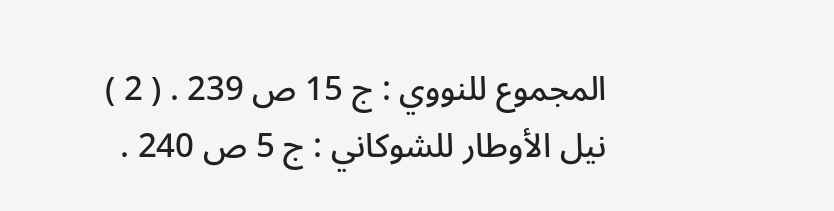المجموع للنووي : ج 15 ص 239 . ( 2 ) نيل الأوطار للشوكاني : ج 5 ص 240 .